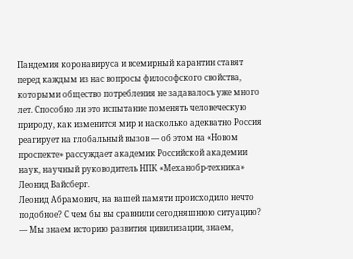Пандемия коронавируса и всемирный карантин ставят перед каждым из нас вопросы философского свойства, которыми общество потребления не задавалось уже много лет. Способно ли это испытание поменять человеческую природу, как изменится мир и насколько адекватно Россия реагирует на глобальный вызов — об этом на «Новом проспекте» рассуждает академик Российской академии наук, научный руководитель НПК «Механобр-техника» Леонид Вайсберг.
Леонид Абрамович, на вашей памяти происходило нечто подобное? С чем бы вы сравнили сегодняшнюю ситуацию?
— Мы знаем историю развития цивилизации, знаем,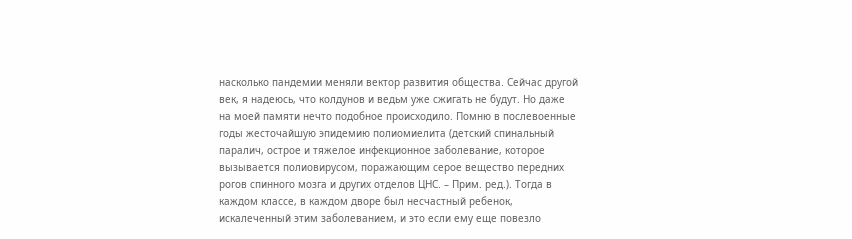насколько пандемии меняли вектор развития общества. Сейчас другой век, я надеюсь, что колдунов и ведьм уже сжигать не будут. Но даже на моей памяти нечто подобное происходило. Помню в послевоенные годы жесточайшую эпидемию полиомиелита (детский спинальный паралич, острое и тяжелое инфекционное заболевание, которое вызывается полиовирусом, поражающим серое вещество передних рогов спинного мозга и других отделов ЦНС. – Прим. ред.). Тогда в каждом классе, в каждом дворе был несчастный ребенок, искалеченный этим заболеванием, и это если ему еще повезло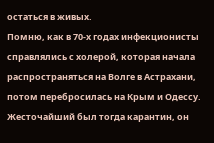остаться в живых.
Помню, как в 70-х годах инфекционисты справлялись с холерой, которая начала распространяться на Волге в Астрахани, потом перебросилась на Крым и Одессу. Жесточайший был тогда карантин, он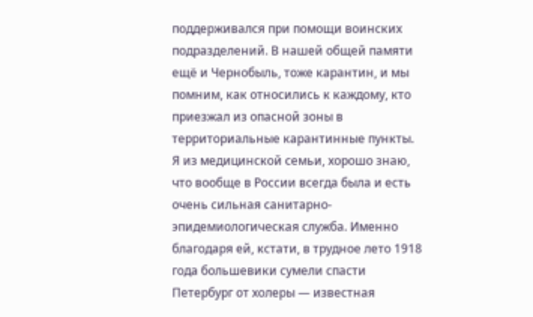поддерживался при помощи воинских подразделений. В нашей общей памяти ещё и Чернобыль, тоже карантин, и мы помним, как относились к каждому, кто приезжал из опасной зоны в территориальные карантинные пункты.
Я из медицинской семьи, хорошо знаю, что вообще в России всегда была и есть очень сильная санитарно-эпидемиологическая служба. Именно благодаря ей, кстати, в трудное лето 1918 года большевики сумели спасти Петербург от холеры — известная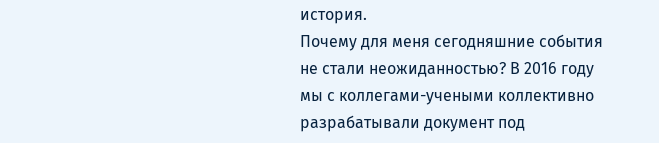история.
Почему для меня сегодняшние события не стали неожиданностью? В 2016 году мы с коллегами-учеными коллективно разрабатывали документ под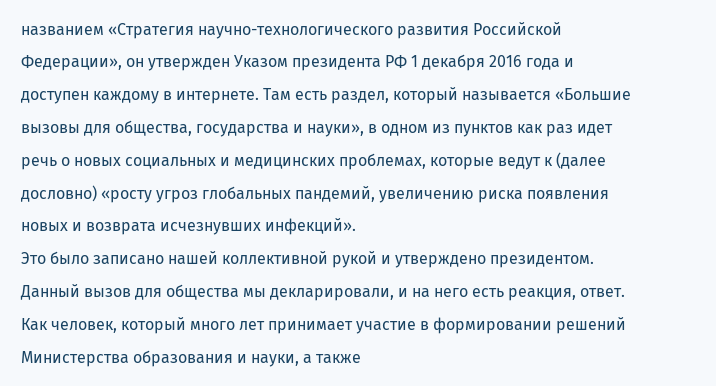названием «Стратегия научно-технологического развития Российской Федерации», он утвержден Указом президента РФ 1 декабря 2016 года и доступен каждому в интернете. Там есть раздел, который называется «Большие вызовы для общества, государства и науки», в одном из пунктов как раз идет речь о новых социальных и медицинских проблемах, которые ведут к (далее дословно) «росту угроз глобальных пандемий, увеличению риска появления новых и возврата исчезнувших инфекций».
Это было записано нашей коллективной рукой и утверждено президентом. Данный вызов для общества мы декларировали, и на него есть реакция, ответ. Как человек, который много лет принимает участие в формировании решений Министерства образования и науки, а также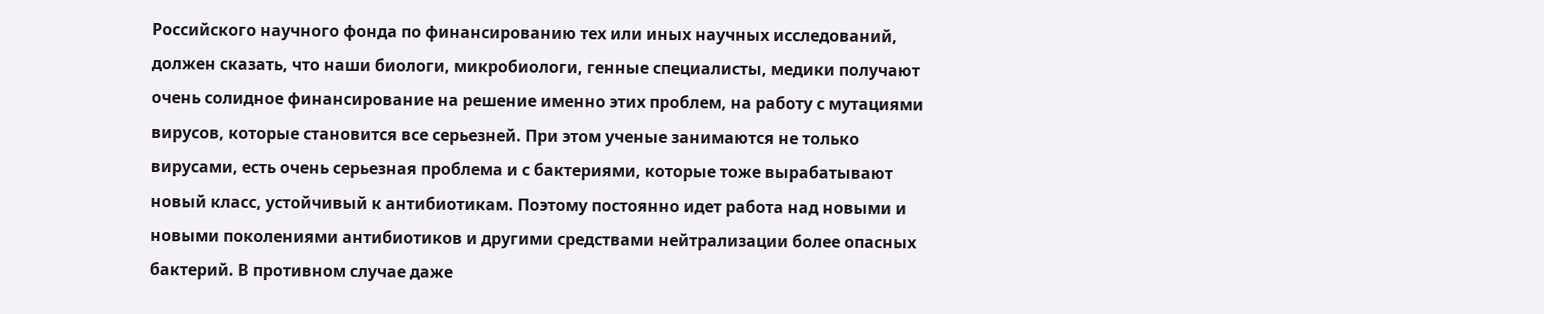Российского научного фонда по финансированию тех или иных научных исследований, должен сказать, что наши биологи, микробиологи, генные специалисты, медики получают очень солидное финансирование на решение именно этих проблем, на работу с мутациями вирусов, которые становится все серьезней. При этом ученые занимаются не только вирусами, есть очень серьезная проблема и с бактериями, которые тоже вырабатывают новый класс, устойчивый к антибиотикам. Поэтому постоянно идет работа над новыми и новыми поколениями антибиотиков и другими средствами нейтрализации более опасных бактерий. В противном случае даже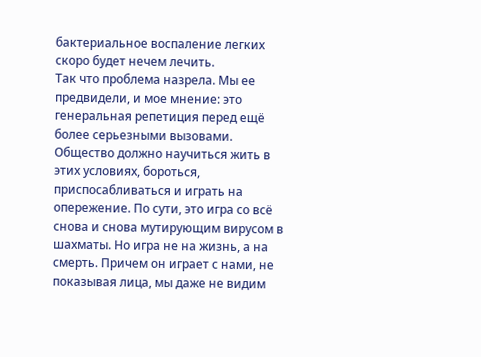бактериальное воспаление легких скоро будет нечем лечить.
Так что проблема назрела. Мы ее предвидели, и мое мнение: это генеральная репетиция перед ещё более серьезными вызовами. Общество должно научиться жить в этих условиях, бороться, приспосабливаться и играть на опережение. По сути, это игра со всё снова и снова мутирующим вирусом в шахматы. Но игра не на жизнь, а на смерть. Причем он играет с нами, не показывая лица, мы даже не видим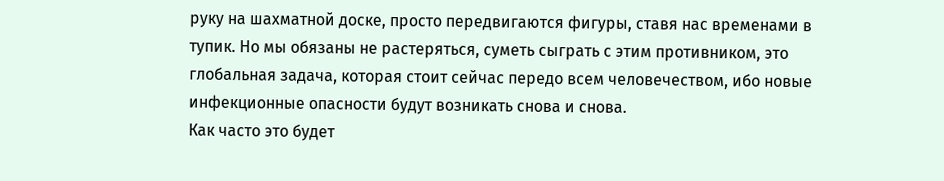руку на шахматной доске, просто передвигаются фигуры, ставя нас временами в тупик. Но мы обязаны не растеряться, суметь сыграть с этим противником, это глобальная задача, которая стоит сейчас передо всем человечеством, ибо новые инфекционные опасности будут возникать снова и снова.
Как часто это будет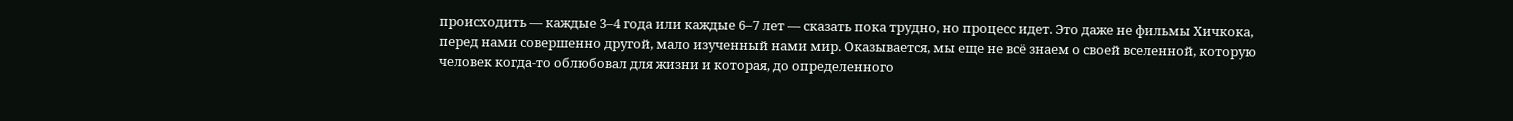происходить — каждые 3–4 года или каждые 6–7 лет — сказать пока трудно, но процесс идет. Это даже не фильмы Хичкока, перед нами совершенно другой, мало изученный нами мир. Оказывается, мы еще не всё знаем о своей вселенной, которую человек когда-то облюбовал для жизни и которая, до определенного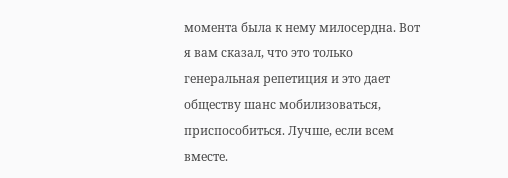момента была к нему милосердна. Вот я вам сказал, что это только генеральная репетиция и это дает обществу шанс мобилизоваться, приспособиться. Лучше, если всем вместе.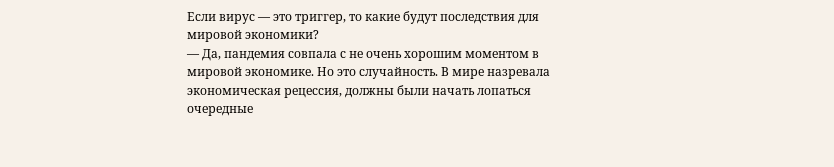Если вирус — это триггер, то какие будут последствия для мировой экономики?
— Да, пандемия совпала с не очень хорошим моментом в мировой экономике. Но это случайность. В мире назревала экономическая рецессия, должны были начать лопаться очередные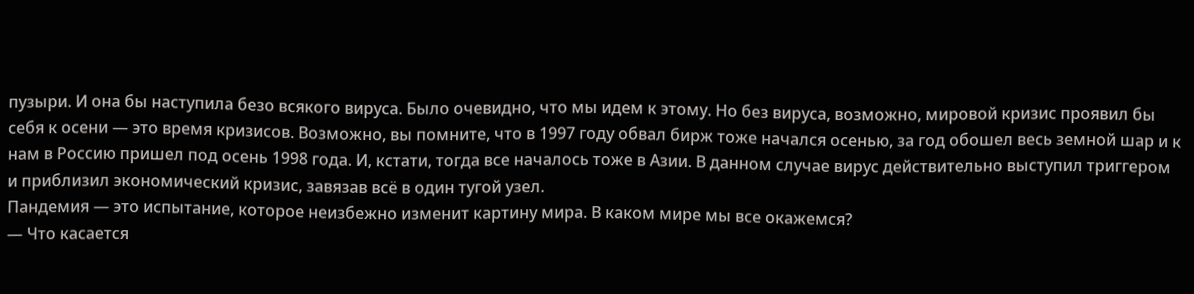пузыри. И она бы наступила безо всякого вируса. Было очевидно, что мы идем к этому. Но без вируса, возможно, мировой кризис проявил бы себя к осени — это время кризисов. Возможно, вы помните, что в 1997 году обвал бирж тоже начался осенью, за год обошел весь земной шар и к нам в Россию пришел под осень 1998 года. И, кстати, тогда все началось тоже в Азии. В данном случае вирус действительно выступил триггером и приблизил экономический кризис, завязав всё в один тугой узел.
Пандемия — это испытание, которое неизбежно изменит картину мира. В каком мире мы все окажемся?
— Что касается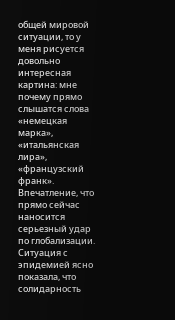общей мировой ситуации, то у меня рисуется довольно интересная картина: мне почему прямо слышатся слова «немецкая марка», «итальянская лира», «французский франк». Впечатление, что прямо сейчас наносится серьезный удар по глобализации. Ситуация с эпидемией ясно показала, что солидарность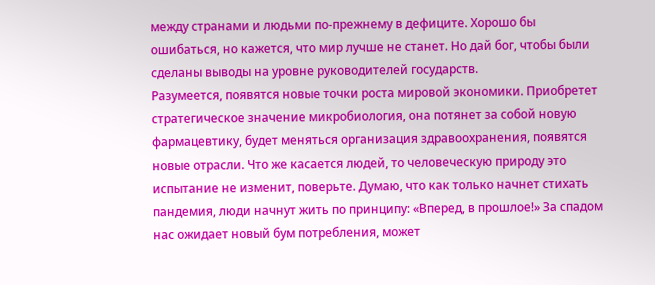между странами и людьми по-прежнему в дефиците. Хорошо бы ошибаться, но кажется, что мир лучше не станет. Но дай бог, чтобы были сделаны выводы на уровне руководителей государств.
Разумеется, появятся новые точки роста мировой экономики. Приобретет стратегическое значение микробиология, она потянет за собой новую фармацевтику, будет меняться организация здравоохранения, появятся новые отрасли. Что же касается людей, то человеческую природу это испытание не изменит, поверьте. Думаю, что как только начнет стихать пандемия, люди начнут жить по принципу: «Вперед, в прошлое!» За спадом нас ожидает новый бум потребления, может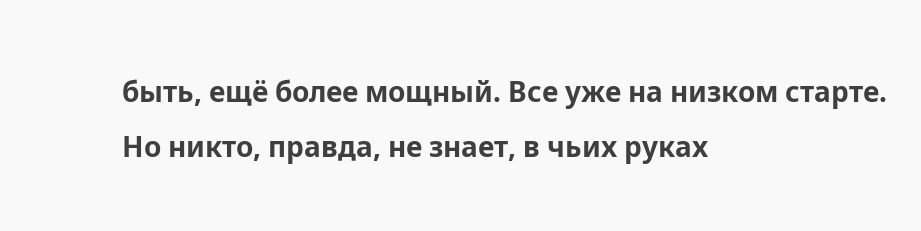быть, ещё более мощный. Все уже на низком старте. Но никто, правда, не знает, в чьих руках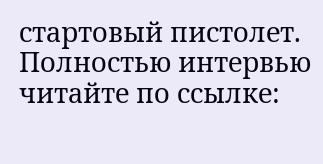стартовый пистолет.
Полностью интервью читайте по ссылке: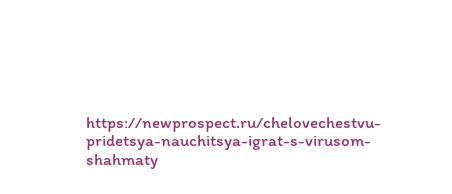https://newprospect.ru/chelovechestvu-pridetsya-nauchitsya-igrat-s-virusom-shahmaty